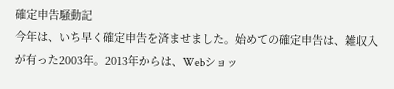確定申告騒動記
今年は、いち早く確定申告を済ませました。始めての確定申告は、雑収入が有った2003年。2013年からは、Webショッ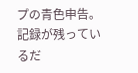プの青色申告。記録が残っているだ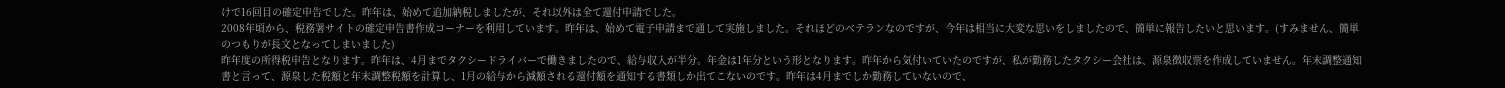けで16回目の確定申告でした。昨年は、始めて追加納税しましたが、それ以外は全て還付申請でした。
2008年頃から、税務署サイトの確定申告書作成コーナーを利用しています。昨年は、始めて電子申請まで通して実施しました。それほどのベテランなのですが、今年は相当に大変な思いをしましたので、簡単に報告したいと思います。(すみません、簡単のつもりが長文となってしまいました)
昨年度の所得税申告となります。昨年は、4月までタクシードライバーで働きましたので、給与収入が半分。年金は1年分という形となります。昨年から気付いていたのですが、私が勤務したタクシー会社は、源泉徴収票を作成していません。年末調整通知書と言って、源泉した税額と年末調整税額を計算し、1月の給与から減額される還付額を通知する書類しか出てこないのです。昨年は4月までしか勤務していないので、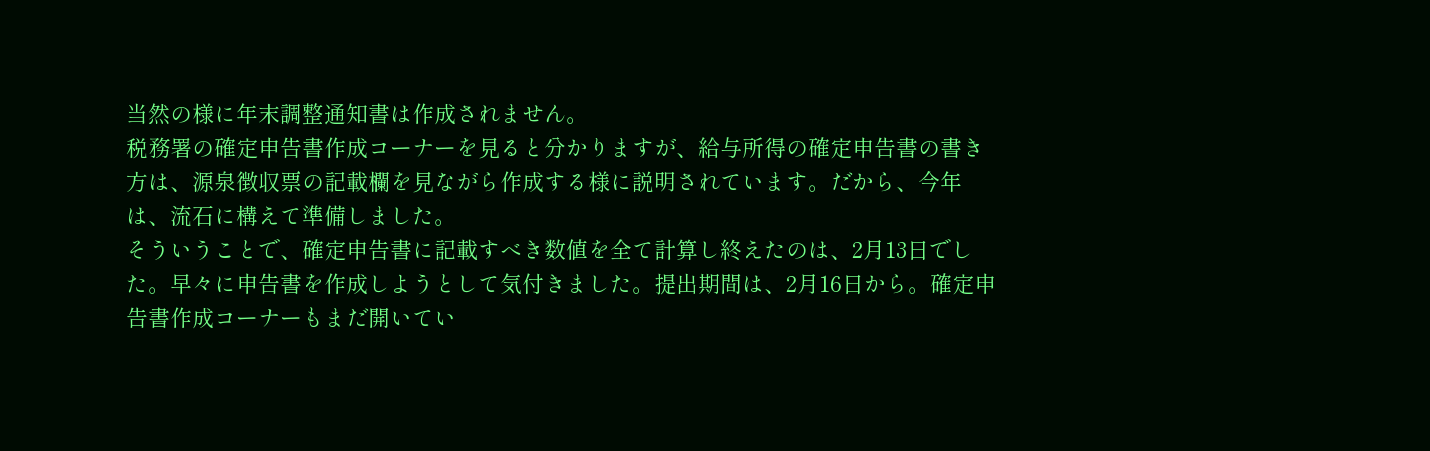当然の様に年末調整通知書は作成されません。
税務署の確定申告書作成コーナーを見ると分かりますが、給与所得の確定申告書の書き方は、源泉徴収票の記載欄を見ながら作成する様に説明されています。だから、今年は、流石に構えて準備しました。
そういうことで、確定申告書に記載すべき数値を全て計算し終えたのは、2月13日でした。早々に申告書を作成しようとして気付きました。提出期間は、2月16日から。確定申告書作成コーナーもまだ開いてい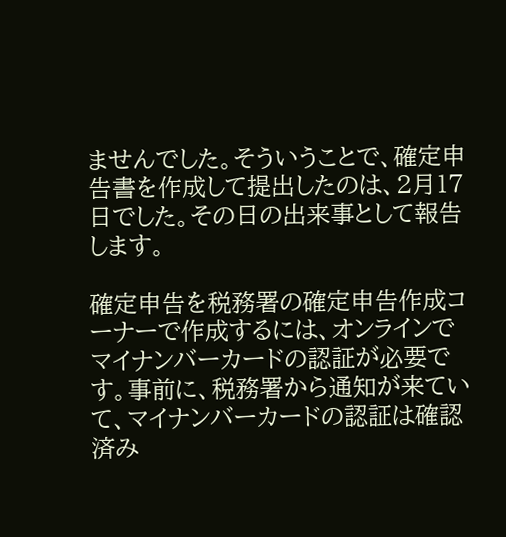ませんでした。そういうことで、確定申告書を作成して提出したのは、2月17日でした。その日の出来事として報告します。

確定申告を税務署の確定申告作成コーナーで作成するには、オンラインでマイナンバーカードの認証が必要です。事前に、税務署から通知が来ていて、マイナンバーカードの認証は確認済み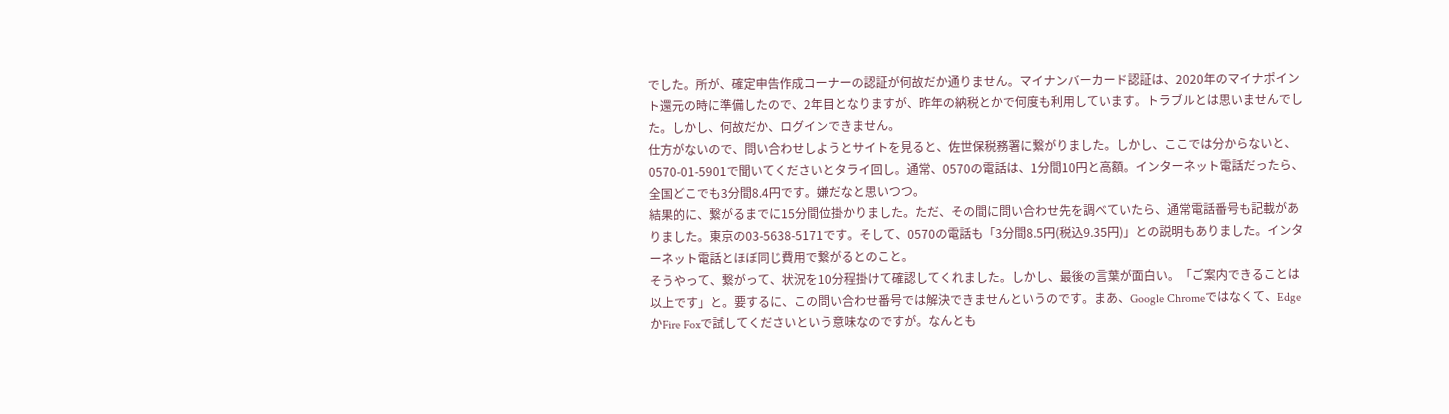でした。所が、確定申告作成コーナーの認証が何故だか通りません。マイナンバーカード認証は、2020年のマイナポイント還元の時に準備したので、2年目となりますが、昨年の納税とかで何度も利用しています。トラブルとは思いませんでした。しかし、何故だか、ログインできません。
仕方がないので、問い合わせしようとサイトを見ると、佐世保税務署に繋がりました。しかし、ここでは分からないと、0570-01-5901で聞いてくださいとタライ回し。通常、0570の電話は、1分間10円と高額。インターネット電話だったら、全国どこでも3分間8.4円です。嫌だなと思いつつ。
結果的に、繋がるまでに15分間位掛かりました。ただ、その間に問い合わせ先を調べていたら、通常電話番号も記載がありました。東京の03-5638-5171です。そして、0570の電話も「3分間8.5円(税込9.35円)」との説明もありました。インターネット電話とほぼ同じ費用で繋がるとのこと。
そうやって、繋がって、状況を10分程掛けて確認してくれました。しかし、最後の言葉が面白い。「ご案内できることは以上です」と。要するに、この問い合わせ番号では解決できませんというのです。まあ、Google Chromeではなくて、EdgeかFire Foxで試してくださいという意味なのですが。なんとも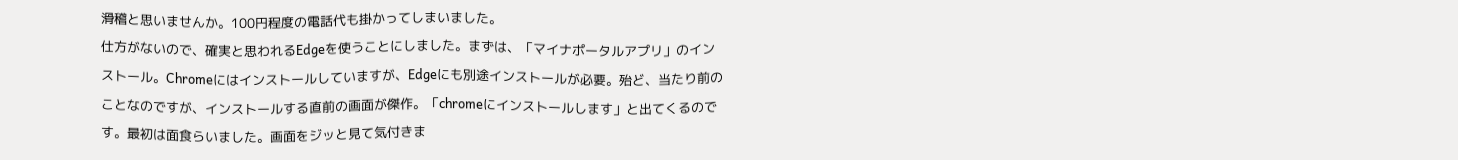滑稽と思いませんか。100円程度の電話代も掛かってしまいました。
仕方がないので、確実と思われるEdgeを使うことにしました。まずは、「マイナポータルアプリ」のインストール。Chromeにはインストールしていますが、Edgeにも別途インストールが必要。殆ど、当たり前のことなのですが、インストールする直前の画面が傑作。「chromeにインストールします」と出てくるのです。最初は面食らいました。画面をジッと見て気付きま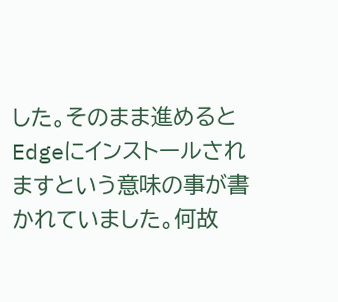した。そのまま進めるとEdgeにインストールされますという意味の事が書かれていました。何故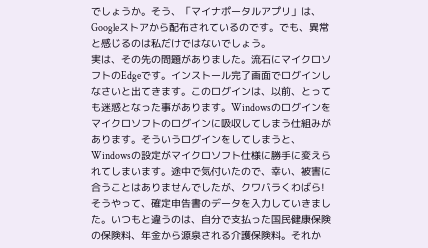でしょうか。そう、「マイナポータルアプリ」は、Googleストアから配布されているのです。でも、異常と感じるのは私だけではないでしょう。
実は、その先の問題がありました。流石にマイクロソフトのEdgeです。インストール完了画面でログインしなさいと出てきます。このログインは、以前、とっても迷惑となった事があります。Windowsのログインをマイクロソフトのログインに吸収してしまう仕組みがあります。そういうログインをしてしまうと、Windowsの設定がマイクロソフト仕様に勝手に変えられてしまいます。途中で気付いたので、幸い、被害に合うことはありませんでしたが、クワバラくわばら!
そうやって、確定申告書のデータを入力していきました。いつもと違うのは、自分で支払った国民健康保険の保険料、年金から源泉される介護保険料。それか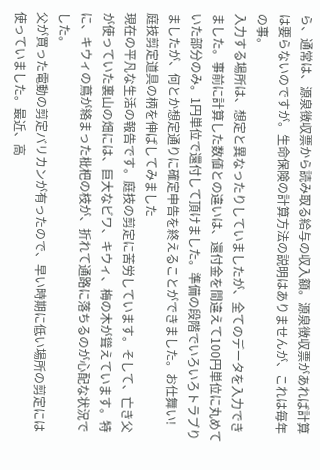ら、通常は、源泉徴収票から読み取る給与の収入額。源泉徴収票があれば計算は要らないのですが。生命保険の計算方法の説明はありませんが、これは毎年の事。
入力する場所は、想定と異なったりしていましたが、全てのデータを入力できました。事前に計算した数値との違いは、還付金を間違えて100円単位に丸めていた部分のみ。1円単位で還付して頂けました。準備の段階でいろいろトラブりましたが、何とか想定通りに確定申告を終えることができました。お仕舞い!
庭技剪定道具の柄を伸ばしてみました
現在の平凡な生活の報告です。庭技の剪定に苦労しています。そして、亡き父が使っていた裏山の畑には、巨大なビワ、キウィ、梅の木が聳えています。特に、キウィの蔦が絡まった枇杷の枝が、折れて通路に落ちるのが心配な状況でした。
父が買った電動の剪定バリカンが有ったので、早い時期に低い場所の剪定には使っていました。最近、高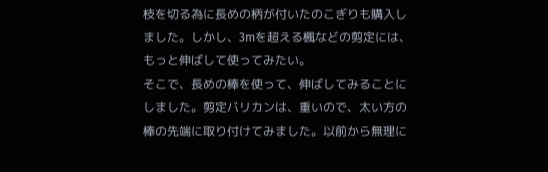枝を切る為に長めの柄が付いたのこぎりも購入しました。しかし、3mを超える楓などの剪定には、もっと伸ばして使ってみたい。
そこで、長めの棒を使って、伸ばしてみることにしました。剪定バリカンは、重いので、太い方の棒の先端に取り付けてみました。以前から無理に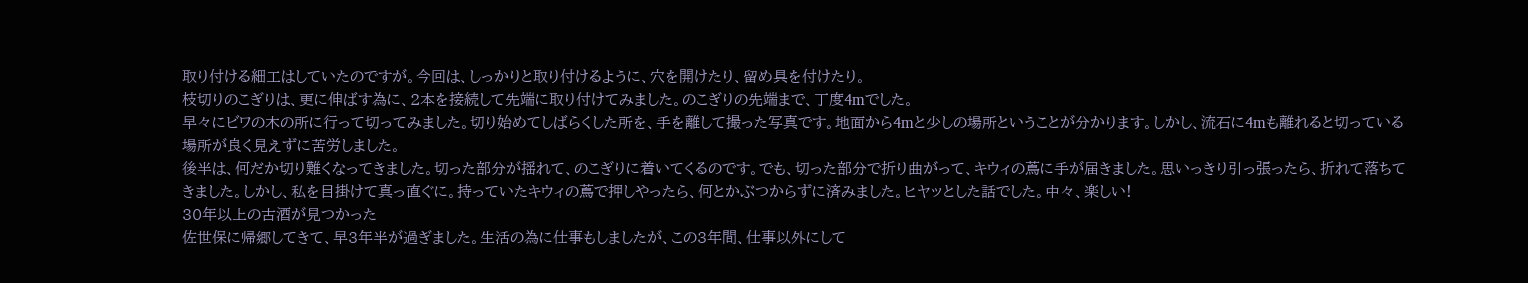取り付ける細工はしていたのですが。今回は、しっかりと取り付けるように、穴を開けたり、留め具を付けたり。
枝切りのこぎりは、更に伸ばす為に、2本を接続して先端に取り付けてみました。のこぎりの先端まで、丁度4mでした。
早々にビワの木の所に行って切ってみました。切り始めてしばらくした所を、手を離して撮った写真です。地面から4mと少しの場所ということが分かります。しかし、流石に4mも離れると切っている場所が良く見えずに苦労しました。
後半は、何だか切り難くなってきました。切った部分が揺れて、のこぎりに着いてくるのです。でも、切った部分で折り曲がって、キウィの蔦に手が届きました。思いっきり引っ張ったら、折れて落ちてきました。しかし、私を目掛けて真っ直ぐに。持っていたキウィの蔦で押しやったら、何とかぶつからずに済みました。ヒヤッとした話でした。中々、楽しい!
30年以上の古酒が見つかった
佐世保に帰郷してきて、早3年半が過ぎました。生活の為に仕事もしましたが、この3年間、仕事以外にして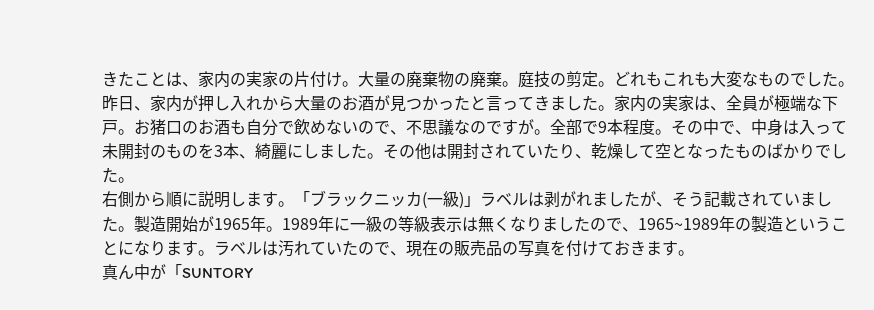きたことは、家内の実家の片付け。大量の廃棄物の廃棄。庭技の剪定。どれもこれも大変なものでした。
昨日、家内が押し入れから大量のお酒が見つかったと言ってきました。家内の実家は、全員が極端な下戸。お猪口のお酒も自分で飲めないので、不思議なのですが。全部で9本程度。その中で、中身は入って未開封のものを3本、綺麗にしました。その他は開封されていたり、乾燥して空となったものばかりでした。
右側から順に説明します。「ブラックニッカ(一級)」ラベルは剥がれましたが、そう記載されていました。製造開始が1965年。1989年に一級の等級表示は無くなりましたので、1965~1989年の製造ということになります。ラベルは汚れていたので、現在の販売品の写真を付けておきます。
真ん中が「SUNTORY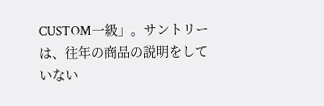CUSTOM一級」。サントリーは、往年の商品の説明をしていない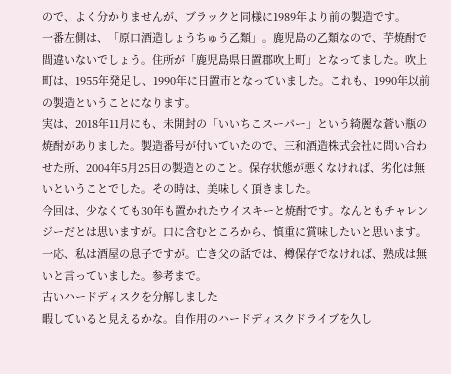ので、よく分かりませんが、ブラックと同様に1989年より前の製造です。
一番左側は、「原口酒造しょうちゅう乙類」。鹿児島の乙類なので、芋焼酎で間違いないでしょう。住所が「鹿児島県日置郡吹上町」となってました。吹上町は、1955年発足し、1990年に日置市となっていました。これも、1990年以前の製造ということになります。
実は、2018年11月にも、未開封の「いいちこスーパー」という綺麗な蒼い瓶の焼酎がありました。製造番号が付いていたので、三和酒造株式会社に問い合わせた所、2004年5月25日の製造とのこと。保存状態が悪くなければ、劣化は無いということでした。その時は、美味しく頂きました。
今回は、少なくても30年も置かれたウイスキーと焼酎です。なんともチャレンジーだとは思いますが。口に含むところから、慎重に賞味したいと思います。
一応、私は酒屋の息子ですが。亡き父の話では、樽保存でなければ、熟成は無いと言っていました。参考まで。
古いハードディスクを分解しました
暇していると見えるかな。自作用のハードディスクドライブを久し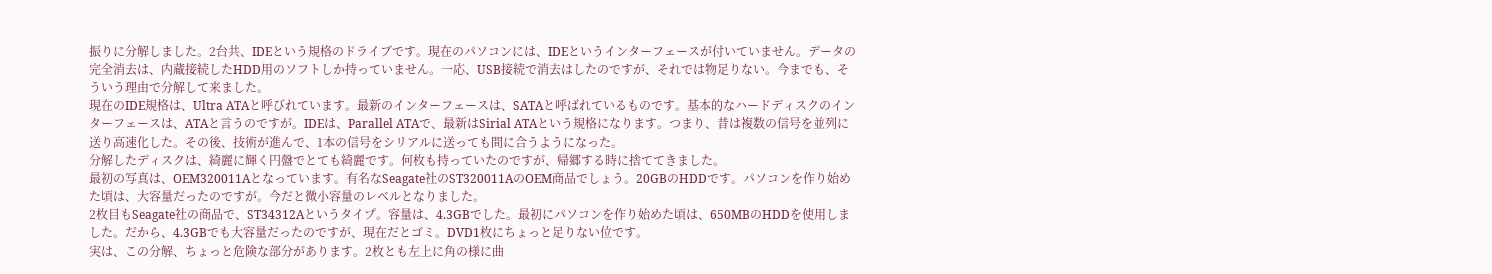振りに分解しました。2台共、IDEという規格のドライブです。現在のパソコンには、IDEというインターフェースが付いていません。データの完全消去は、内蔵接続したHDD用のソフトしか持っていません。一応、USB接続で消去はしたのですが、それでは物足りない。今までも、そういう理由で分解して来ました。
現在のIDE規格は、Ultra ATAと呼びれています。最新のインターフェースは、SATAと呼ばれているものです。基本的なハードディスクのインターフェースは、ATAと言うのですが。IDEは、Parallel ATAで、最新はSirial ATAという規格になります。つまり、昔は複数の信号を並列に送り高速化した。その後、技術が進んで、1本の信号をシリアルに送っても間に合うようになった。
分解したディスクは、綺麗に輝く円盤でとても綺麗です。何枚も持っていたのですが、帰郷する時に捨ててきました。
最初の写真は、OEM320011Aとなっています。有名なSeagate社のST320011AのOEM商品でしょう。20GBのHDDです。パソコンを作り始めた頃は、大容量だったのですが。今だと微小容量のレベルとなりました。
2枚目もSeagate社の商品で、ST34312Aというタイプ。容量は、4.3GBでした。最初にパソコンを作り始めた頃は、650MBのHDDを使用しました。だから、4.3GBでも大容量だったのですが、現在だとゴミ。DVD1枚にちょっと足りない位です。
実は、この分解、ちょっと危険な部分があります。2枚とも左上に角の様に曲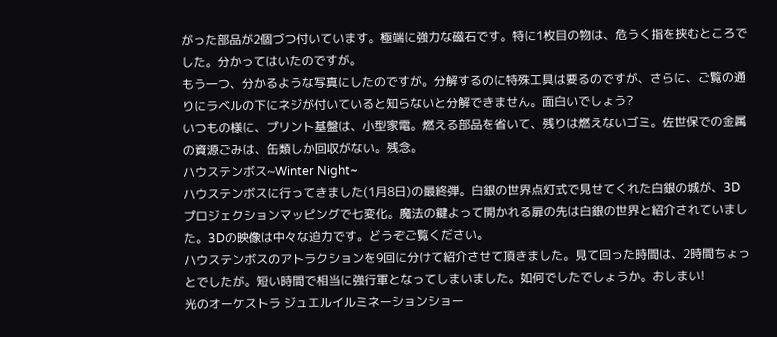がった部品が2個づつ付いています。極端に強力な磁石です。特に1枚目の物は、危うく指を挟むところでした。分かってはいたのですが。
もう一つ、分かるような写真にしたのですが。分解するのに特殊工具は要るのですが、さらに、ご覧の通りにラベルの下にネジが付いていると知らないと分解できません。面白いでしょう?
いつもの様に、プリント基盤は、小型家電。燃える部品を省いて、残りは燃えないゴミ。佐世保での金属の資源ごみは、缶類しか回収がない。残念。
ハウステンボス~Winter Night~
ハウステンボスに行ってきました(1月8日)の最終弾。白銀の世界点灯式で見せてくれた白銀の城が、3Dプロジェクションマッピングで七変化。魔法の鍵よって開かれる扉の先は白銀の世界と紹介されていました。3Dの映像は中々な迫力です。どうぞご覧ください。
ハウステンボスのアトラクションを9回に分けて紹介させて頂きました。見て回った時間は、2時間ちょっとでしたが。短い時間で相当に強行軍となってしまいました。如何でしたでしょうか。おしまい!
光のオーケストラ ジュエルイルミネーションショー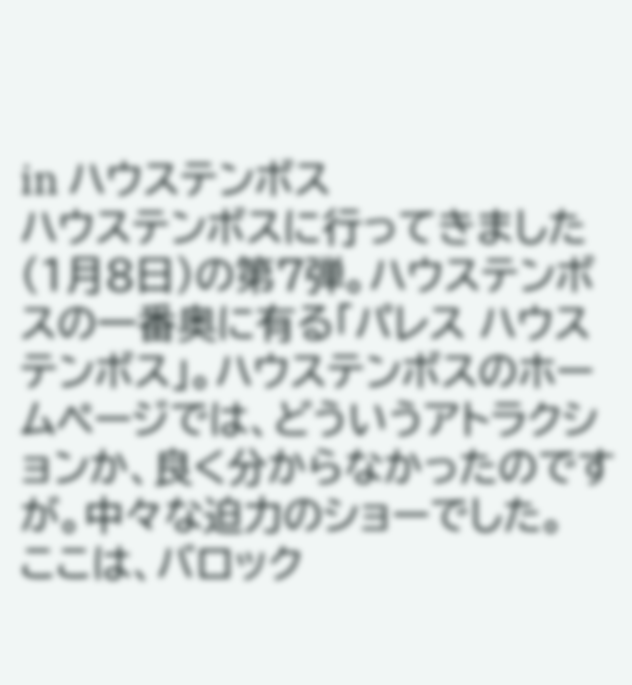in ハウステンボス
ハウステンボスに行ってきました(1月8日)の第7弾。ハウステンボスの一番奥に有る「パレス ハウステンボス」。ハウステンボスのホームページでは、どういうアトラクションか、良く分からなかったのですが。中々な迫力のショーでした。
ここは、バロック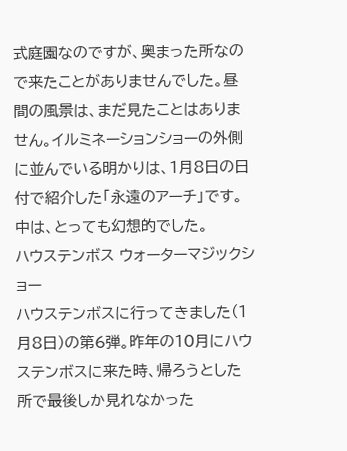式庭園なのですが、奥まった所なので来たことがありませんでした。昼間の風景は、まだ見たことはありません。イルミネーションショーの外側に並んでいる明かりは、1月8日の日付で紹介した「永遠のアーチ」です。中は、とっても幻想的でした。
ハウステンボス ウォーターマジックショー
ハウステンボスに行ってきました(1月8日)の第6弾。昨年の10月にハウステンボスに来た時、帰ろうとした所で最後しか見れなかった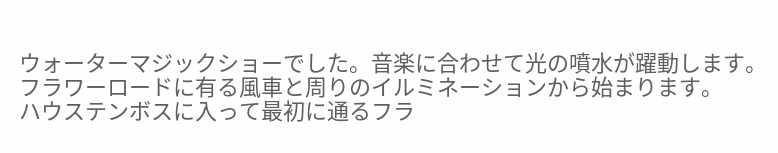ウォーターマジックショーでした。音楽に合わせて光の噴水が躍動します。フラワーロードに有る風車と周りのイルミネーションから始まります。
ハウステンボスに入って最初に通るフラ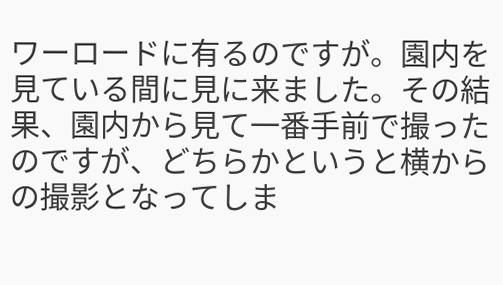ワーロードに有るのですが。園内を見ている間に見に来ました。その結果、園内から見て一番手前で撮ったのですが、どちらかというと横からの撮影となってしま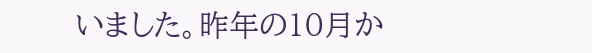いました。昨年の10月か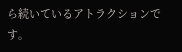ら続いているアトラクションです。